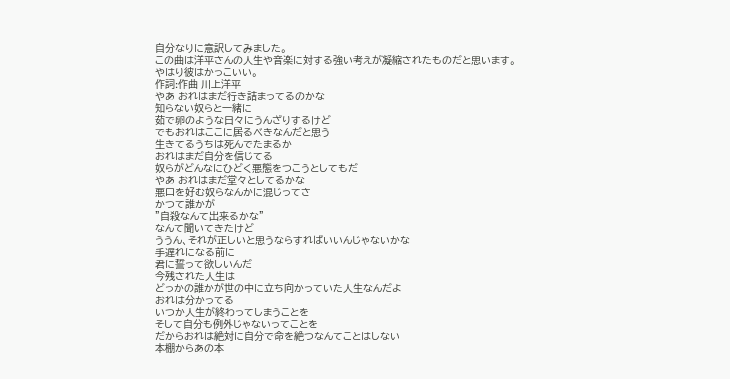自分なりに意訳してみました。
この曲は洋平さんの人生や音楽に対する強い考えが凝縮されたものだと思います。
やはり彼はかっこいい。
作詞:作曲 川上洋平
やあ おれはまだ行き詰まってるのかな
知らない奴らと一緒に
茹で卵のような日々にうんざりするけど
でもおれはここに居るべきなんだと思う
生きてるうちは死んでたまるか
おれはまだ自分を信じてる
奴らがどんなにひどく悪態をつこうとしてもだ
やあ おれはまだ堂々としてるかな
悪口を好む奴らなんかに混じってさ
かつて誰かが
"自殺なんて出来るかな"
なんて聞いてきたけど
ううん、それが正しいと思うならすればいいんじゃないかな
手遅れになる前に
君に誓って欲しいんだ
今残された人生は
どっかの誰かが世の中に立ち向かっていた人生なんだよ
おれは分かってる
いつか人生が終わってしまうことを
そして自分も例外じゃないってことを
だからおれは絶対に自分で命を絶つなんてことはしない
本棚からあの本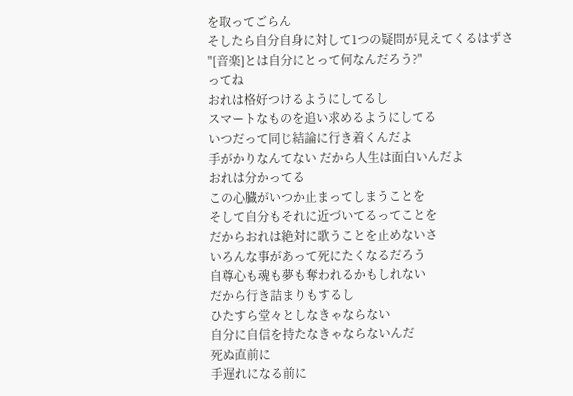を取ってごらん
そしたら自分自身に対して1つの疑問が見えてくるはずさ
"[音楽]とは自分にとって何なんだろう?"
ってね
おれは格好つけるようにしてるし
スマートなものを追い求めるようにしてる
いつだって同じ結論に行き着くんだよ
手がかりなんてない だから人生は面白いんだよ
おれは分かってる
この心臓がいつか止まってしまうことを
そして自分もそれに近づいてるってことを
だからおれは絶対に歌うことを止めないさ
いろんな事があって死にたくなるだろう
自尊心も魂も夢も奪われるかもしれない
だから行き詰まりもするし
ひたすら堂々としなきゃならない
自分に自信を持たなきゃならないんだ
死ぬ直前に
手遅れになる前に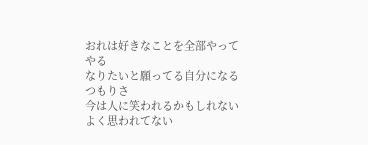おれは好きなことを全部やってやる
なりたいと願ってる自分になるつもりさ
今は人に笑われるかもしれない
よく思われてない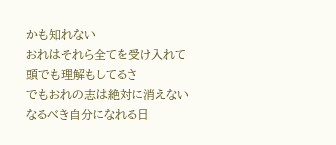かも知れない
おれはそれら全てを受け入れて
頭でも理解もしてるさ
でもおれの志は絶対に消えない
なるべき自分になれる日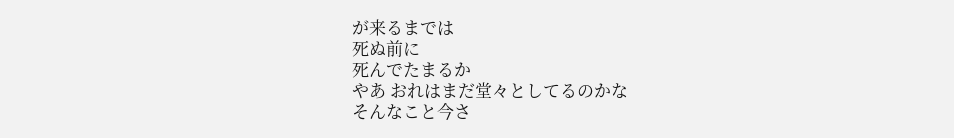が来るまでは
死ぬ前に
死んでたまるか
やあ おれはまだ堂々としてるのかな
そんなこと今さ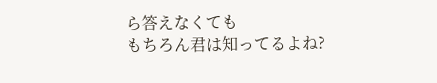ら答えなくても
もちろん君は知ってるよね?